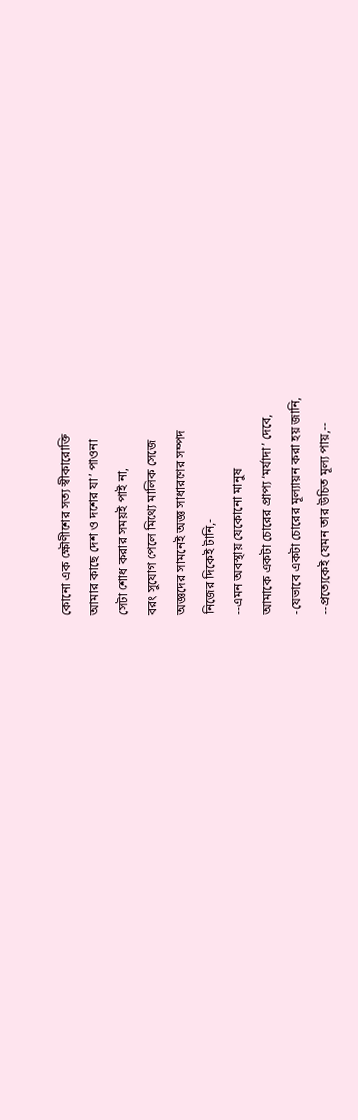কোনো এক ক্ষৌণীশের সত্য স্বীকারোক্তি
আমার কাছে দেশ ও দশের যা’ পাওনা
সেটা শোধ করার সময়ই পাই না,
বরং সুযোগ পেলে মিথ্যে মালিক সেজে
অজ্ঞদের সামনেই অজ্ঞ সাধারণের সম্পদ
নিজের দিকেই টানি,-
--এমন অবস্থায় যেকোনো মানুষ
আমাকে একটা চোরের প্রাপ্য ‘মর্যাদা’ দেবে,
-যেভাবে একটা চোরের মূল্যায়ন করা হয় জানি,
--প্রত্যেকেই যেমন তার উচিত মূল্য পায়,--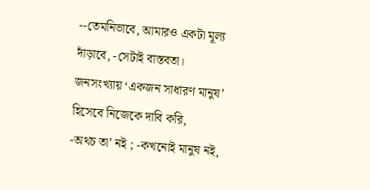--তেমনিভাবে, আমারও একটা মূল্য দাঁড়াবে, -সেটাই বাস্তবতা।
জনসংখ্যায় ‘একজন সাধারণ মানুষ’ হিসেবে নিজেকে দাবি করি,
-অথচ তা’ নই ; -কখনোই মানুষ নই,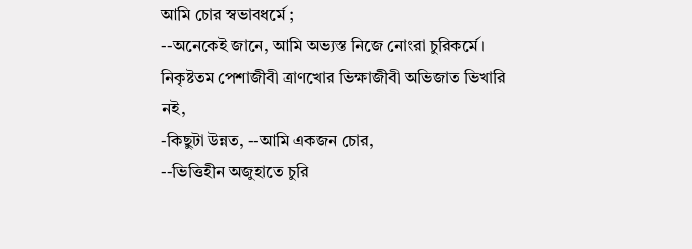আমি চোর স্বভাবধর্মে ;
--অনেকেই জানে, আমি অভ্যস্ত নিজে নোংরা চুরিকর্মে।
নিকৃষ্টতম পেশাজীবী ত্রাণখোর ভিক্ষাজীবী অভিজাত ভিখারি নই,
-কিছুটা উন্নত, --আমি একজন চোর,
--ভিত্তিহীন অজুহাতে চুরি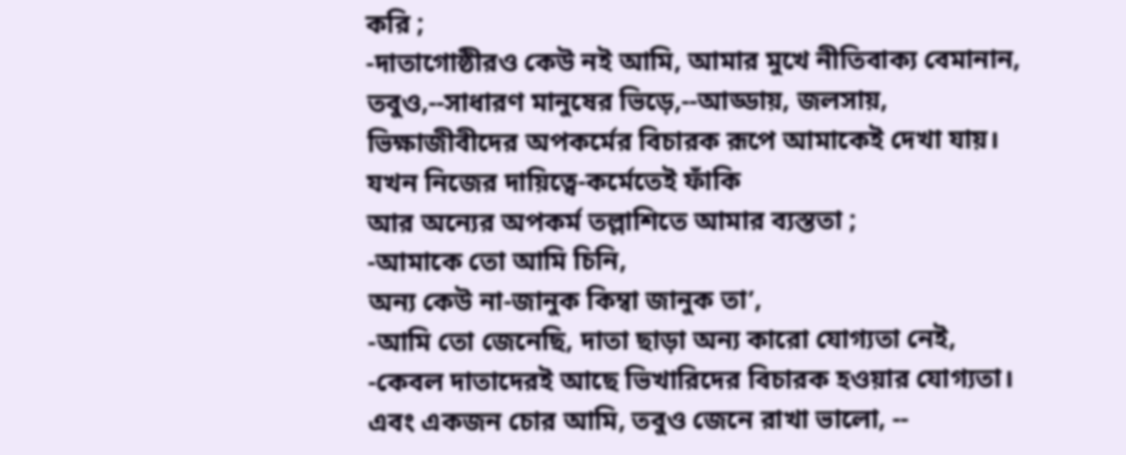করি ;
-দাতাগোষ্ঠীরও কেউ নই আমি, আমার মুখে নীতিবাক্য বেমানান,
তবুও,--সাধারণ মানুষের ভিড়ে,--আড্ডায়, জলসায়,
ভিক্ষাজীবীদের অপকর্মের বিচারক রূপে আমাকেই দেখা যায়।
যখন নিজের দায়িত্বে-কর্মেতেই ফাঁকি
আর অন্যের অপকর্ম তল্লাশিতে আমার ব্যস্ততা ;
-আমাকে তো আমি চিনি,
অন্য কেউ না-জানুক কিম্বা জানুক তা’,
-আমি তো জেনেছি, দাতা ছাড়া অন্য কারো যোগ্যতা নেই,
-কেবল দাতাদেরই আছে ভিখারিদের বিচারক হওয়ার যোগ্যতা।
এবং একজন চোর আমি, তবুও জেনে রাখা ভালো, --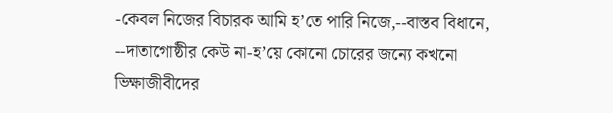-কেবল নিজের বিচারক আমি হ’তে পারি নিজে,--বাস্তব বিধানে,
--দাতাগোষ্ঠীর কেউ না-হ’য়ে কোনো চোরের জন্যে কখনো
ভিক্ষাজীবীদের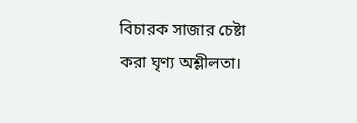বিচারক সাজার চেষ্টা করা ঘৃণ্য অশ্লীলতা।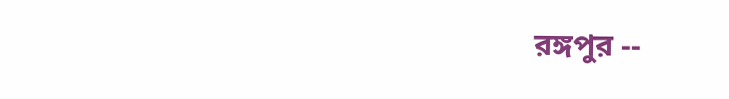রঙ্গপুর --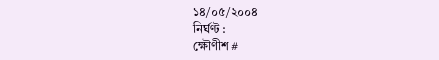১৪/০৫/২০০৪
নির্ঘণ্ট :
ক্ষৌণীশ #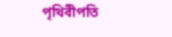পৃথিবীপতি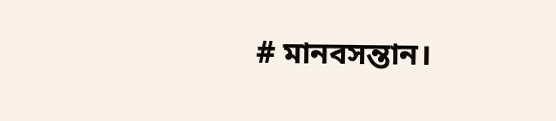# মানবসন্তান।